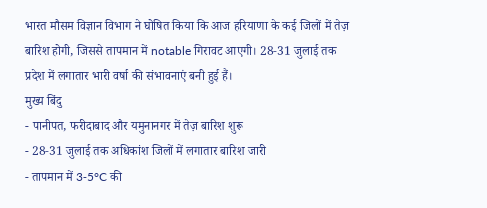भारत मौसम विज्ञान विभाग ने घोषित किया कि आज हरियाणा के कई जिलों में तेज़ बारिश होगी, जिससे तापमान में notable गिरावट आएगी। 28‑31 जुलाई तक प्रदेश में लगातार भारी वर्षा की संभावनाएं बनी हुई हैं।
मुख्य बिंदु
- पानीपत, फरीदाबाद और यमुनानगर में तेज़ बारिश शुरू
- 28‑31 जुलाई तक अधिकांश जिलों में लगातार बारिश जारी
- तापमान में 3‑5°C की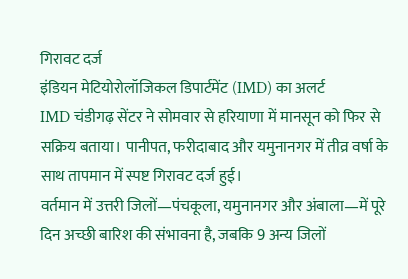गिरावट दर्ज
इंडियन मेटियोरोलॉजिकल डिपार्टमेंट (IMD) का अलर्ट
IMD चंडीगढ़ सेंटर ने सोमवार से हरियाणा में मानसून को फिर से सक्रिय बताया। पानीपत, फरीदाबाद और यमुनानगर में तीव्र वर्षा के साथ तापमान में स्पष्ट गिरावट दर्ज हुई।
वर्तमान में उत्तरी जिलों—पंचकूला, यमुनानगर और अंबाला—में पूरे दिन अच्छी बारिश की संभावना है, जबकि 9 अन्य जिलों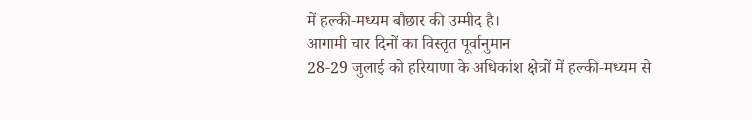में हल्की‑मध्यम बौछार की उम्मीद है।
आगामी चार दिनों का विस्तृत पूर्वानुमान
28‑29 जुलाई को हरियाणा के अधिकांश क्षेत्रों में हल्की‑मध्यम से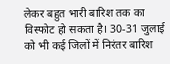लेकर बहुत भारी बारिश तक का विस्फोट हो सकता है। 30‑31 जुलाई को भी कई जिलों में निरंतर बारिश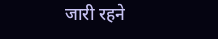जारी रहने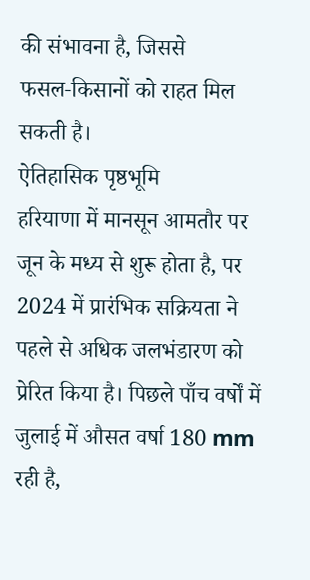की संभावना है, जिससे फसल‑किसानों को राहत मिल सकती है।
ऐतिहासिक पृष्ठभूमि
हरियाणा में मानसून आमतौर पर जून के मध्य से शुरू होता है, पर 2024 में प्रारंभिक सक्रियता ने पहले से अधिक जलभंडारण को प्रेरित किया है। पिछले पाँच वर्षों में जुलाई में औसत वर्षा 180 mm रही है,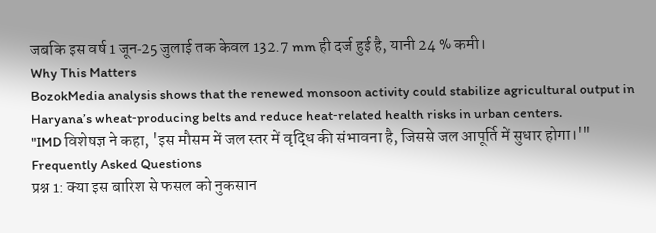जबकि इस वर्ष 1 जून‑25 जुलाई तक केवल 132.7 mm ही दर्ज हुई है, यानी 24 % कमी।
Why This Matters
BozokMedia analysis shows that the renewed monsoon activity could stabilize agricultural output in Haryana’s wheat‑producing belts and reduce heat‑related health risks in urban centers.
"IMD विशेषज्ञ ने कहा, 'इस मौसम में जल स्तर में वृद्धि की संभावना है, जिससे जल आपूर्ति में सुधार होगा।'"
Frequently Asked Questions
प्रश्न 1: क्या इस बारिश से फसल को नुकसान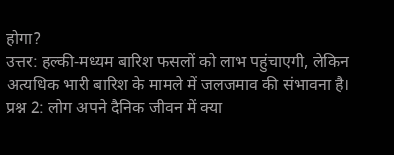होगा?
उत्तर: हल्की‑मध्यम बारिश फसलों को लाभ पहुंचाएगी, लेकिन अत्यधिक भारी बारिश के मामले में जलजमाव की संभावना है।
प्रश्न 2: लोग अपने दैनिक जीवन में क्या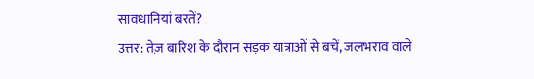सावधानियां बरतें?
उत्तर: तेज़ बारिश के दौरान सड़क यात्राओं से बचें, जलभराव वाले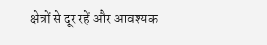क्षेत्रों से दूर रहें और आवश्यक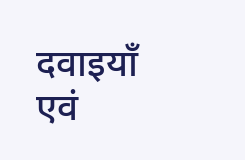दवाइयाँ एवं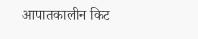आपातकालीन किट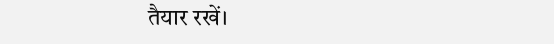तैयार रखें।